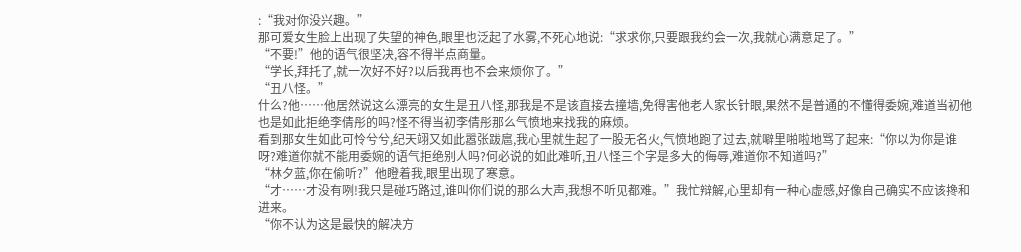:“我对你没兴趣。”
那可爱女生脸上出现了失望的神色,眼里也泛起了水雾,不死心地说:“求求你,只要跟我约会一次,我就心满意足了。”
“不要!”他的语气很坚决,容不得半点商量。
“学长,拜托了,就一次好不好?以后我再也不会来烦你了。”
“丑八怪。”
什么?他……他居然说这么漂亮的女生是丑八怪,那我是不是该直接去撞墙,免得害他老人家长针眼,果然不是普通的不懂得委婉,难道当初他也是如此拒绝李倩彤的吗?怪不得当初李倩彤那么气愤地来找我的麻烦。
看到那女生如此可怜兮兮,纪天翊又如此嚣张跋扈,我心里就生起了一股无名火,气愤地跑了过去,就噼里啪啦地骂了起来:“你以为你是谁呀?难道你就不能用委婉的语气拒绝别人吗?何必说的如此难听,丑八怪三个字是多大的侮辱,难道你不知道吗?”
“林夕蓝,你在偷听?”他瞪着我,眼里出现了寒意。
“才……才没有咧!我只是碰巧路过,谁叫你们说的那么大声,我想不听见都难。”我忙辩解,心里却有一种心虚感,好像自己确实不应该搀和进来。
“你不认为这是最快的解决方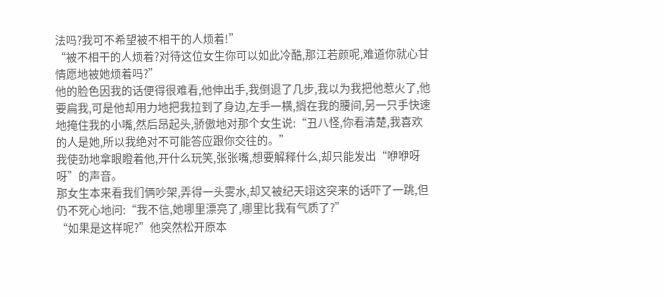法吗?我可不希望被不相干的人烦着!”
“被不相干的人烦着?对待这位女生你可以如此冷酷,那江若颜呢,难道你就心甘情愿地被她烦着吗?”
他的脸色因我的话便得很难看,他伸出手,我倒退了几步,我以为我把他惹火了,他要扁我,可是他却用力地把我拉到了身边,左手一横,搁在我的腰间,另一只手快速地掩住我的小嘴,然后昂起头,骄傲地对那个女生说:“丑八怪,你看清楚,我喜欢的人是她,所以我绝对不可能答应跟你交往的。”
我使劲地拿眼瞪着他,开什么玩笑,张张嘴,想要解释什么,却只能发出“咿咿呀呀”的声音。
那女生本来看我们俩吵架,弄得一头雾水,却又被纪天翊这突来的话吓了一跳,但仍不死心地问:“我不信,她哪里漂亮了,哪里比我有气质了?”
“如果是这样呢?”他突然松开原本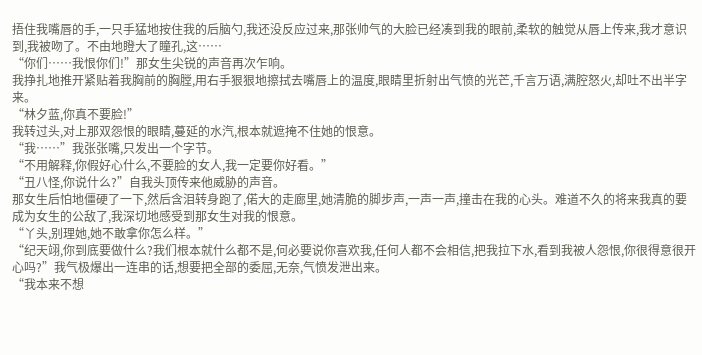捂住我嘴唇的手,一只手猛地按住我的后脑勺,我还没反应过来,那张帅气的大脸已经凑到我的眼前,柔软的触觉从唇上传来,我才意识到,我被吻了。不由地瞪大了瞳孔,这……
“你们……我恨你们!”那女生尖锐的声音再次乍响。
我挣扎地推开紧贴着我胸前的胸膛,用右手狠狠地擦拭去嘴唇上的温度,眼睛里折射出气愤的光芒,千言万语,满腔怒火,却吐不出半字来。
“林夕蓝,你真不要脸!”
我转过头,对上那双怨恨的眼睛,蔓延的水汽,根本就遮掩不住她的恨意。
“我……”我张张嘴,只发出一个字节。
“不用解释,你假好心什么,不要脸的女人,我一定要你好看。”
“丑八怪,你说什么?”自我头顶传来他威胁的声音。
那女生后怕地僵硬了一下,然后含泪转身跑了,偌大的走廊里,她清脆的脚步声,一声一声,撞击在我的心头。难道不久的将来我真的要成为女生的公敌了,我深切地感受到那女生对我的恨意。
“丫头,别理她,她不敢拿你怎么样。”
“纪天翊,你到底要做什么?我们根本就什么都不是,何必要说你喜欢我,任何人都不会相信,把我拉下水,看到我被人怨恨,你很得意很开心吗?”我气极爆出一连串的话,想要把全部的委屈,无奈,气愤发泄出来。
“我本来不想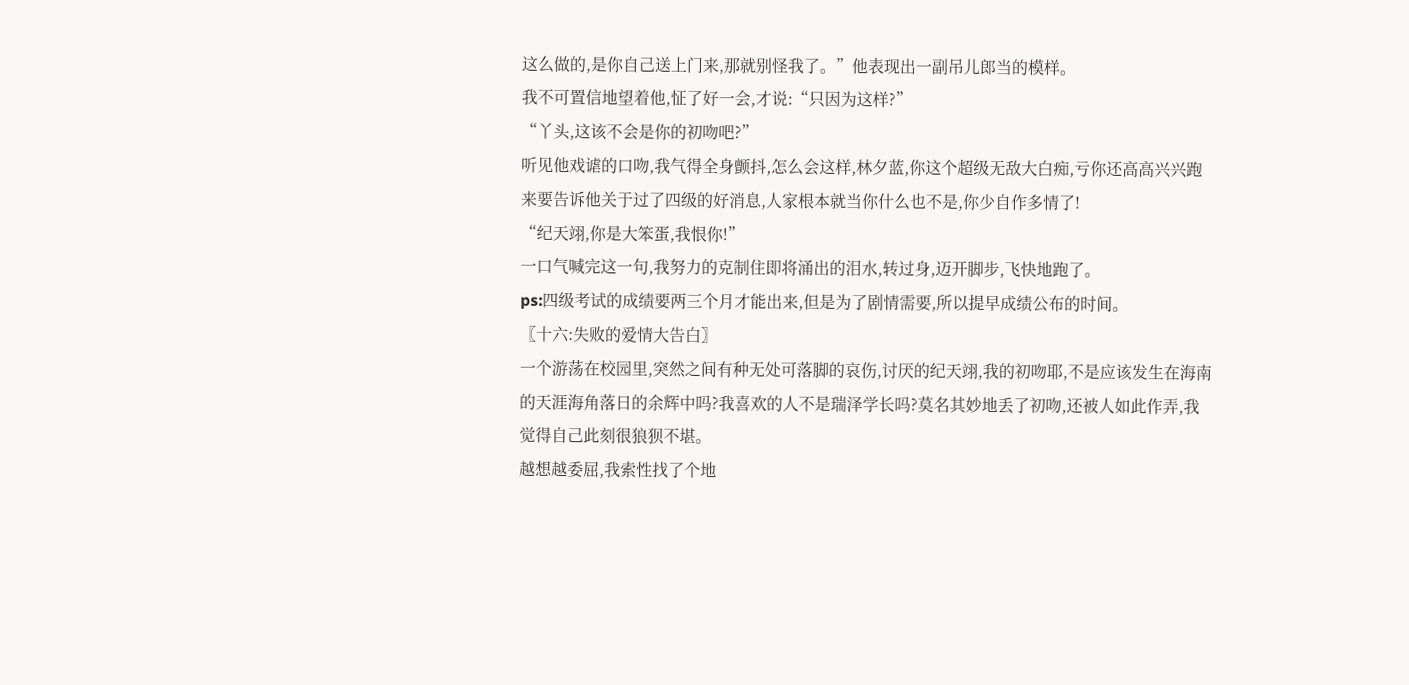这么做的,是你自己送上门来,那就别怪我了。”他表现出一副吊儿郎当的模样。
我不可置信地望着他,怔了好一会,才说:“只因为这样?”
“丫头,这该不会是你的初吻吧?”
听见他戏谑的口吻,我气得全身颤抖,怎么会这样,林夕蓝,你这个超级无敌大白痴,亏你还高高兴兴跑来要告诉他关于过了四级的好消息,人家根本就当你什么也不是,你少自作多情了!
“纪天翊,你是大笨蛋,我恨你!”
一口气喊完这一句,我努力的克制住即将涌出的泪水,转过身,迈开脚步,飞快地跑了。
ps:四级考试的成绩要两三个月才能出来,但是为了剧情需要,所以提早成绩公布的时间。
〖十六:失败的爱情大告白〗
一个游荡在校园里,突然之间有种无处可落脚的哀伤,讨厌的纪天翊,我的初吻耶,不是应该发生在海南的天涯海角落日的余辉中吗?我喜欢的人不是瑞泽学长吗?莫名其妙地丢了初吻,还被人如此作弄,我觉得自己此刻很狼狈不堪。
越想越委屈,我索性找了个地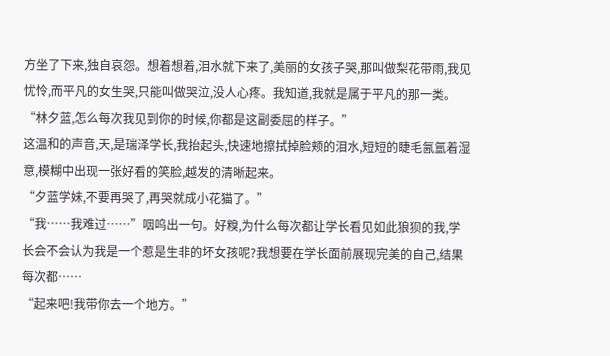方坐了下来,独自哀怨。想着想着,泪水就下来了,美丽的女孩子哭,那叫做梨花带雨,我见忧怜,而平凡的女生哭,只能叫做哭泣,没人心疼。我知道,我就是属于平凡的那一类。
“林夕蓝,怎么每次我见到你的时候,你都是这副委屈的样子。”
这温和的声音,天,是瑞泽学长,我抬起头,快速地擦拭掉脸颊的泪水,短短的睫毛氤氲着湿意,模糊中出现一张好看的笑脸,越发的清晰起来。
“夕蓝学妹,不要再哭了,再哭就成小花猫了。”
“我……我难过……”咽呜出一句。好糗,为什么每次都让学长看见如此狼狈的我,学长会不会认为我是一个惹是生非的坏女孩呢?我想要在学长面前展现完美的自己,结果每次都……
“起来吧!我带你去一个地方。”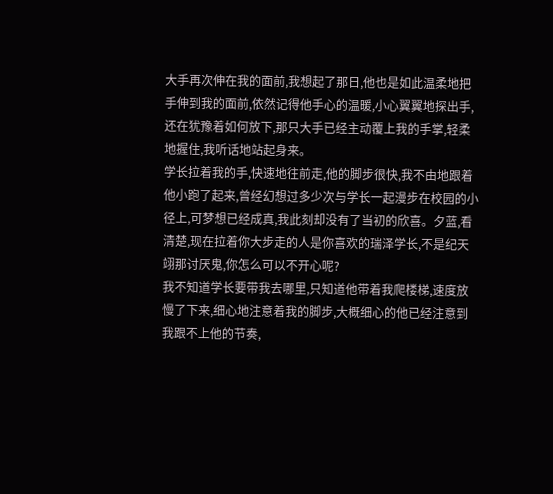大手再次伸在我的面前,我想起了那日,他也是如此温柔地把手伸到我的面前,依然记得他手心的温暖,小心翼翼地探出手,还在犹豫着如何放下,那只大手已经主动覆上我的手掌,轻柔地握住,我听话地站起身来。
学长拉着我的手,快速地往前走,他的脚步很快,我不由地跟着他小跑了起来,曾经幻想过多少次与学长一起漫步在校园的小径上,可梦想已经成真,我此刻却没有了当初的欣喜。夕蓝,看清楚,现在拉着你大步走的人是你喜欢的瑞泽学长,不是纪天翊那讨厌鬼,你怎么可以不开心呢?
我不知道学长要带我去哪里,只知道他带着我爬楼梯,速度放慢了下来,细心地注意着我的脚步,大概细心的他已经注意到我跟不上他的节奏,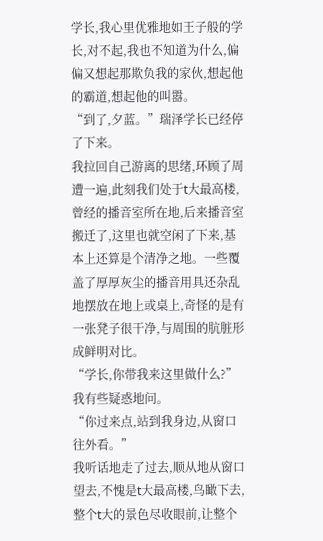学长,我心里优雅地如王子般的学长,对不起,我也不知道为什么,偏偏又想起那欺负我的家伙,想起他的霸道,想起他的叫嚣。
“到了,夕蓝。”瑞泽学长已经停了下来。
我拉回自己游离的思绪,环顾了周遭一遍,此刻我们处于t大最高楼,曾经的播音室所在地,后来播音室搬迁了,这里也就空闲了下来,基本上还算是个清净之地。一些覆盖了厚厚灰尘的播音用具还杂乱地摆放在地上或桌上,奇怪的是有一张凳子很干净,与周围的肮脏形成鲜明对比。
“学长,你带我来这里做什么?”我有些疑惑地问。
“你过来点,站到我身边,从窗口往外看。”
我听话地走了过去,顺从地从窗口望去,不愧是t大最高楼,鸟瞰下去,整个t大的景色尽收眼前,让整个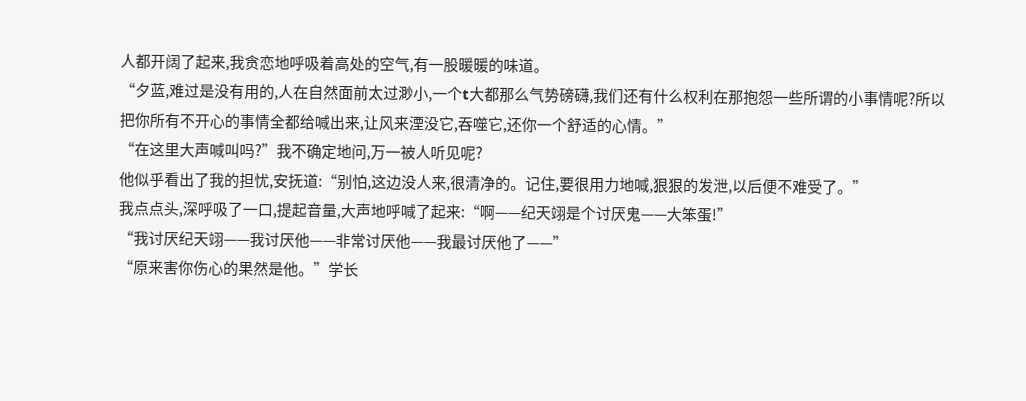人都开阔了起来,我贪恋地呼吸着高处的空气,有一股暖暖的味道。
“夕蓝,难过是没有用的,人在自然面前太过渺小,一个t大都那么气势磅礴,我们还有什么权利在那抱怨一些所谓的小事情呢?所以把你所有不开心的事情全都给喊出来,让风来湮没它,吞噬它,还你一个舒适的心情。”
“在这里大声喊叫吗?”我不确定地问,万一被人听见呢?
他似乎看出了我的担忧,安抚道:“别怕,这边没人来,很清净的。记住,要很用力地喊,狠狠的发泄,以后便不难受了。”
我点点头,深呼吸了一口,提起音量,大声地呼喊了起来:“啊——纪天翊是个讨厌鬼——大笨蛋!”
“我讨厌纪天翊——我讨厌他——非常讨厌他——我最讨厌他了——”
“原来害你伤心的果然是他。”学长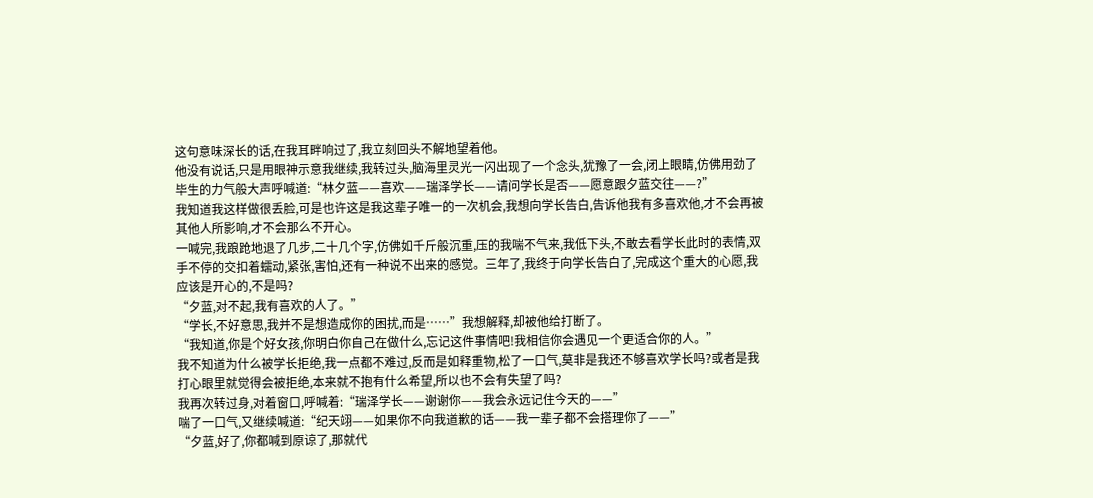这句意味深长的话,在我耳畔响过了,我立刻回头不解地望着他。
他没有说话,只是用眼神示意我继续,我转过头,脑海里灵光一闪出现了一个念头,犹豫了一会,闭上眼睛,仿佛用劲了毕生的力气般大声呼喊道:“林夕蓝——喜欢——瑞泽学长——请问学长是否——愿意跟夕蓝交往——?”
我知道我这样做很丢脸,可是也许这是我这辈子唯一的一次机会,我想向学长告白,告诉他我有多喜欢他,才不会再被其他人所影响,才不会那么不开心。
一喊完,我踉跄地退了几步,二十几个字,仿佛如千斤般沉重,压的我喘不气来,我低下头,不敢去看学长此时的表情,双手不停的交扣着蠕动,紧张,害怕,还有一种说不出来的感觉。三年了,我终于向学长告白了,完成这个重大的心愿,我应该是开心的,不是吗?
“夕蓝,对不起,我有喜欢的人了。”
“学长,不好意思,我并不是想造成你的困扰,而是……”我想解释,却被他给打断了。
“我知道,你是个好女孩,你明白你自己在做什么,忘记这件事情吧!我相信你会遇见一个更适合你的人。”
我不知道为什么被学长拒绝,我一点都不难过,反而是如释重物,松了一口气,莫非是我还不够喜欢学长吗?或者是我打心眼里就觉得会被拒绝,本来就不抱有什么希望,所以也不会有失望了吗?
我再次转过身,对着窗口,呼喊着:“瑞泽学长——谢谢你——我会永远记住今天的——”
喘了一口气,又继续喊道:“纪天翊——如果你不向我道歉的话——我一辈子都不会搭理你了——”
“夕蓝,好了,你都喊到原谅了,那就代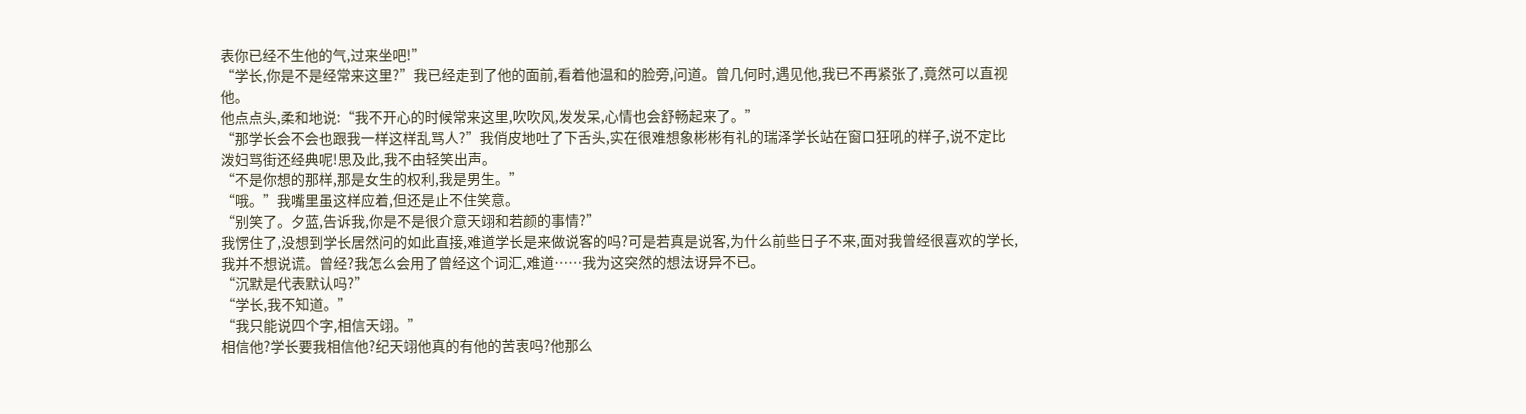表你已经不生他的气,过来坐吧!”
“学长,你是不是经常来这里?”我已经走到了他的面前,看着他温和的脸旁,问道。曾几何时,遇见他,我已不再紧张了,竟然可以直视他。
他点点头,柔和地说:“我不开心的时候常来这里,吹吹风,发发呆,心情也会舒畅起来了。”
“那学长会不会也跟我一样这样乱骂人?”我俏皮地吐了下舌头,实在很难想象彬彬有礼的瑞泽学长站在窗口狂吼的样子,说不定比泼妇骂街还经典呢!思及此,我不由轻笑出声。
“不是你想的那样,那是女生的权利,我是男生。”
“哦。”我嘴里虽这样应着,但还是止不住笑意。
“别笑了。夕蓝,告诉我,你是不是很介意天翊和若颜的事情?”
我愣住了,没想到学长居然问的如此直接,难道学长是来做说客的吗?可是若真是说客,为什么前些日子不来,面对我曾经很喜欢的学长,我并不想说谎。曾经?我怎么会用了曾经这个词汇,难道……我为这突然的想法讶异不已。
“沉默是代表默认吗?”
“学长,我不知道。”
“我只能说四个字,相信天翊。”
相信他?学长要我相信他?纪天翊他真的有他的苦衷吗?他那么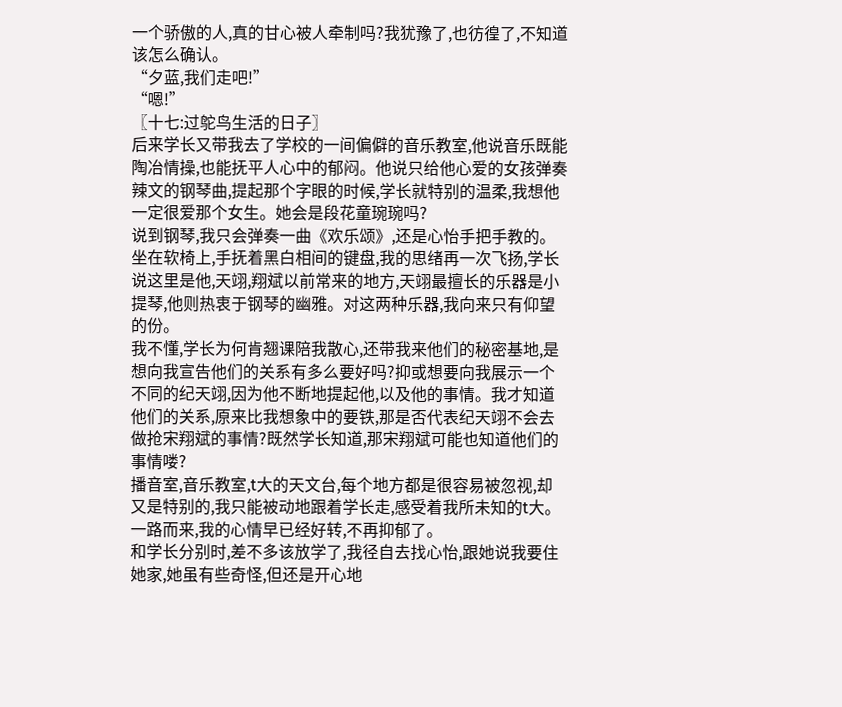一个骄傲的人,真的甘心被人牵制吗?我犹豫了,也彷徨了,不知道该怎么确认。
“夕蓝,我们走吧!”
“嗯!”
〖十七:过鸵鸟生活的日子〗
后来学长又带我去了学校的一间偏僻的音乐教室,他说音乐既能陶冶情操,也能抚平人心中的郁闷。他说只给他心爱的女孩弹奏辣文的钢琴曲,提起那个字眼的时候,学长就特别的温柔,我想他一定很爱那个女生。她会是段花童琬琬吗?
说到钢琴,我只会弹奏一曲《欢乐颂》,还是心怡手把手教的。坐在软椅上,手抚着黑白相间的键盘,我的思绪再一次飞扬,学长说这里是他,天翊,翔斌以前常来的地方,天翊最擅长的乐器是小提琴,他则热衷于钢琴的幽雅。对这两种乐器,我向来只有仰望的份。
我不懂,学长为何肯翘课陪我散心,还带我来他们的秘密基地,是想向我宣告他们的关系有多么要好吗?抑或想要向我展示一个不同的纪天翊,因为他不断地提起他,以及他的事情。我才知道他们的关系,原来比我想象中的要铁,那是否代表纪天翊不会去做抢宋翔斌的事情?既然学长知道,那宋翔斌可能也知道他们的事情喽?
播音室,音乐教室,t大的天文台,每个地方都是很容易被忽视,却又是特别的,我只能被动地跟着学长走,感受着我所未知的t大。一路而来,我的心情早已经好转,不再抑郁了。
和学长分别时,差不多该放学了,我径自去找心怡,跟她说我要住她家,她虽有些奇怪,但还是开心地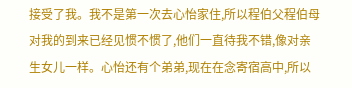接受了我。我不是第一次去心怡家住,所以程伯父程伯母对我的到来已经见惯不惯了,他们一直待我不错,像对亲生女儿一样。心怡还有个弟弟,现在在念寄宿高中,所以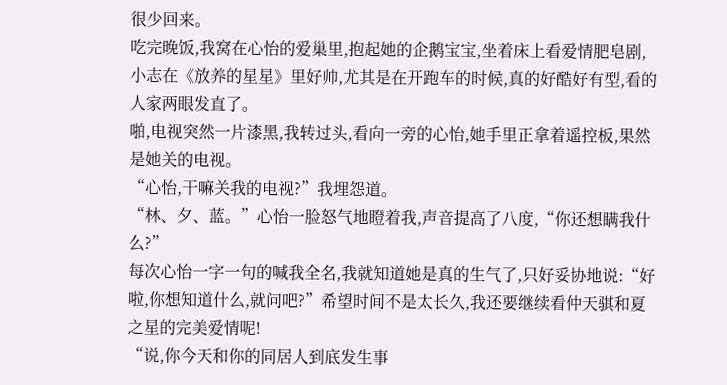很少回来。
吃完晚饭,我窝在心怡的爱巢里,抱起她的企鹅宝宝,坐着床上看爱情肥皂剧,小志在《放养的星星》里好帅,尤其是在开跑车的时候,真的好酷好有型,看的人家两眼发直了。
啪,电视突然一片漆黑,我转过头,看向一旁的心怡,她手里正拿着遥控板,果然是她关的电视。
“心怡,干嘛关我的电视?”我埋怨道。
“林、夕、蓝。”心怡一脸怒气地瞪着我,声音提高了八度,“你还想瞒我什么?”
每次心怡一字一句的喊我全名,我就知道她是真的生气了,只好妥协地说:“好啦,你想知道什么,就问吧?”希望时间不是太长久,我还要继续看仲天骐和夏之星的完美爱情呢!
“说,你今天和你的同居人到底发生事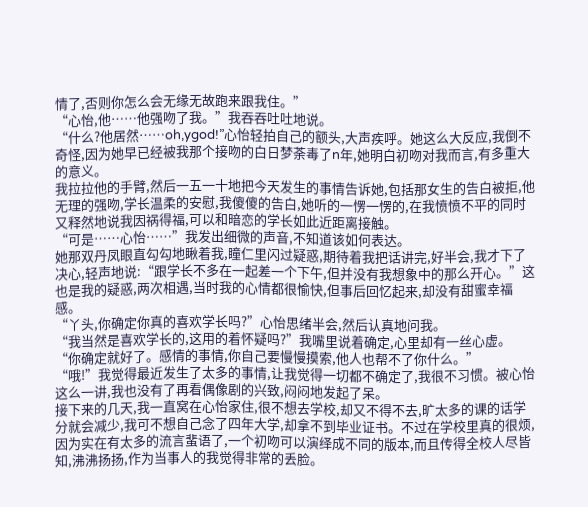情了,否则你怎么会无缘无故跑来跟我住。”
“心怡,他……他强吻了我。”我吞吞吐吐地说。
“什么?他居然……oh,ygod!”心怡轻拍自己的额头,大声疾呼。她这么大反应,我倒不奇怪,因为她早已经被我那个接吻的白日梦荼毒了n年,她明白初吻对我而言,有多重大的意义。
我拉拉他的手臂,然后一五一十地把今天发生的事情告诉她,包括那女生的告白被拒,他无理的强吻,学长温柔的安慰,我傻傻的告白,她听的一愣一愣的,在我愤愤不平的同时又释然地说我因祸得福,可以和暗恋的学长如此近距离接触。
“可是……心怡……”我发出细微的声音,不知道该如何表达。
她那双丹凤眼直勾勾地瞅着我,瞳仁里闪过疑惑,期待着我把话讲完,好半会,我才下了决心,轻声地说:“跟学长不多在一起差一个下午,但并没有我想象中的那么开心。”这也是我的疑惑,两次相遇,当时我的心情都很愉快,但事后回忆起来,却没有甜蜜幸福感。
“丫头,你确定你真的喜欢学长吗?”心怡思绪半会,然后认真地问我。
“我当然是喜欢学长的,这用的着怀疑吗?”我嘴里说着确定,心里却有一丝心虚。
“你确定就好了。感情的事情,你自己要慢慢摸索,他人也帮不了你什么。”
“哦!”我觉得最近发生了太多的事情,让我觉得一切都不确定了,我很不习惯。被心怡这么一讲,我也没有了再看偶像剧的兴致,闷闷地发起了呆。
接下来的几天,我一直窝在心怡家住,很不想去学校,却又不得不去,旷太多的课的话学分就会减少,我可不想自己念了四年大学,却拿不到毕业证书。不过在学校里真的很烦,因为实在有太多的流言蜚语了,一个初吻可以演绎成不同的版本,而且传得全校人尽皆知,沸沸扬扬,作为当事人的我觉得非常的丢脸。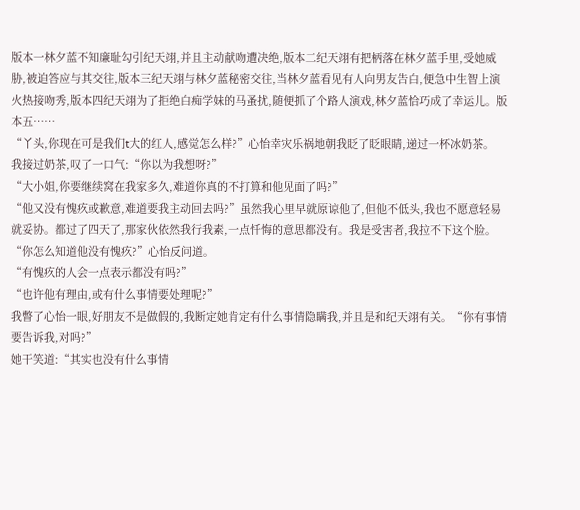版本一林夕蓝不知廉耻勾引纪天翊,并且主动献吻遭决绝,版本二纪天翊有把柄落在林夕蓝手里,受她威胁,被迫答应与其交往,版本三纪天翊与林夕蓝秘密交往,当林夕蓝看见有人向男友告白,便急中生智上演火热接吻秀,版本四纪天翊为了拒绝白痴学妹的马蚤扰,随便抓了个路人演戏,林夕蓝恰巧成了幸运儿。版本五……
“丫头,你现在可是我们t大的红人,感觉怎么样?”心怡幸灾乐祸地朝我眨了眨眼睛,递过一杯冰奶茶。
我接过奶茶,叹了一口气:“你以为我想呀?”
“大小姐,你要继续窝在我家多久,难道你真的不打算和他见面了吗?”
“他又没有愧疚或歉意,难道要我主动回去吗?”虽然我心里早就原谅他了,但他不低头,我也不愿意轻易就妥协。都过了四天了,那家伙依然我行我素,一点忏悔的意思都没有。我是受害者,我拉不下这个脸。
“你怎么知道他没有愧疚?”心怡反问道。
“有愧疚的人会一点表示都没有吗?”
“也许他有理由,或有什么事情要处理呢?”
我瞥了心怡一眼,好朋友不是做假的,我断定她肯定有什么事情隐瞒我,并且是和纪天翊有关。“你有事情要告诉我,对吗?”
她干笑道:“其实也没有什么事情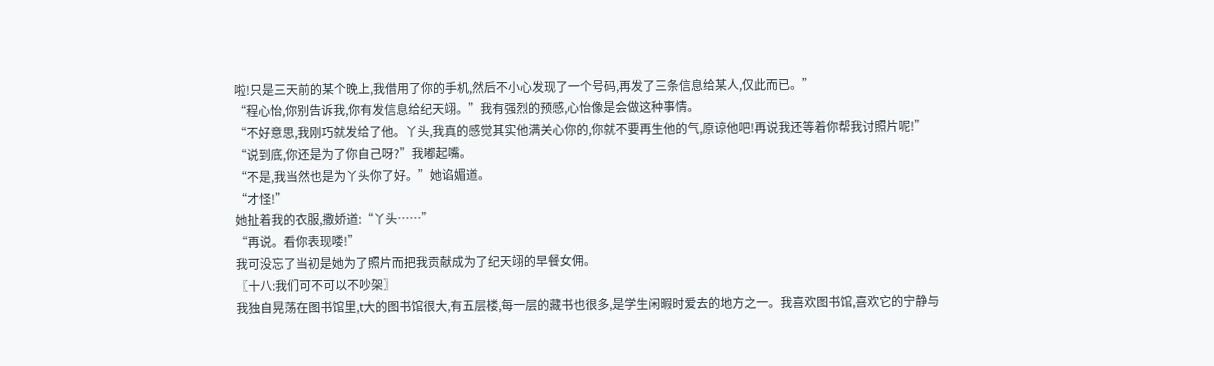啦!只是三天前的某个晚上,我借用了你的手机,然后不小心发现了一个号码,再发了三条信息给某人,仅此而已。”
“程心怡,你别告诉我,你有发信息给纪天翊。”我有强烈的预感,心怡像是会做这种事情。
“不好意思,我刚巧就发给了他。丫头,我真的感觉其实他满关心你的,你就不要再生他的气,原谅他吧!再说我还等着你帮我讨照片呢!”
“说到底,你还是为了你自己呀?”我嘟起嘴。
“不是,我当然也是为丫头你了好。”她谄媚道。
“才怪!”
她扯着我的衣服,撒娇道:“丫头……”
“再说。看你表现喽!”
我可没忘了当初是她为了照片而把我贡献成为了纪天翊的早餐女佣。
〖十八:我们可不可以不吵架〗
我独自晃荡在图书馆里,t大的图书馆很大,有五层楼,每一层的藏书也很多,是学生闲暇时爱去的地方之一。我喜欢图书馆,喜欢它的宁静与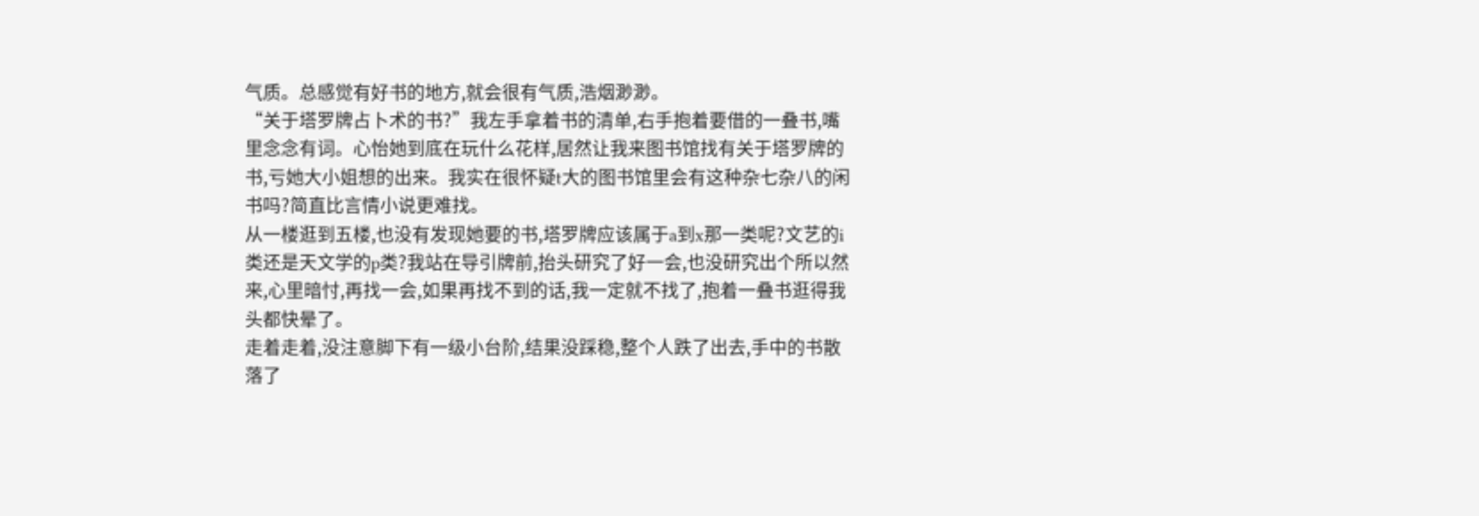气质。总感觉有好书的地方,就会很有气质,浩烟渺渺。
“关于塔罗牌占卜术的书?”我左手拿着书的清单,右手抱着要借的一叠书,嘴里念念有词。心怡她到底在玩什么花样,居然让我来图书馆找有关于塔罗牌的书,亏她大小姐想的出来。我实在很怀疑t大的图书馆里会有这种杂七杂八的闲书吗?简直比言情小说更难找。
从一楼逛到五楼,也没有发现她要的书,塔罗牌应该属于a到x那一类呢?文艺的i类还是天文学的p类?我站在导引牌前,抬头研究了好一会,也没研究出个所以然来,心里暗忖,再找一会,如果再找不到的话,我一定就不找了,抱着一叠书逛得我头都快晕了。
走着走着,没注意脚下有一级小台阶,结果没踩稳,整个人跌了出去,手中的书散落了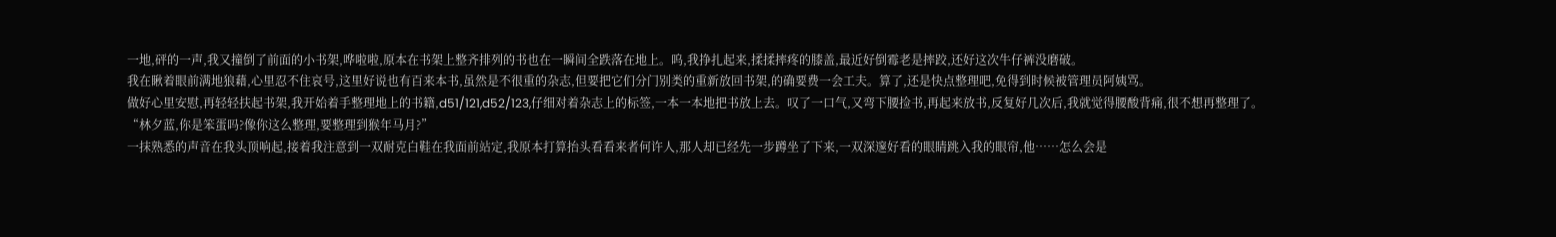一地,砰的一声,我又撞倒了前面的小书架,哗啦啦,原本在书架上整齐排列的书也在一瞬间全跌落在地上。呜,我挣扎起来,揉揉摔疼的膝盖,最近好倒霉老是摔跤,还好这次牛仔裤没磨破。
我在瞅着眼前满地狼藉,心里忍不住哀号,这里好说也有百来本书,虽然是不很重的杂志,但要把它们分门别类的重新放回书架,的确要费一会工夫。算了,还是快点整理吧,免得到时候被管理员阿姨骂。
做好心里安慰,再轻轻扶起书架,我开始着手整理地上的书籍,d51/121,d52/123,仔细对着杂志上的标签,一本一本地把书放上去。叹了一口气,又弯下腰捡书,再起来放书,反复好几次后,我就觉得腰酸背痛,很不想再整理了。
“林夕蓝,你是笨蛋吗?像你这么整理,要整理到猴年马月?”
一抹熟悉的声音在我头顶响起,接着我注意到一双耐克白鞋在我面前站定,我原本打算抬头看看来者何许人,那人却已经先一步蹲坐了下来,一双深邃好看的眼睛跳入我的眼帘,他……怎么会是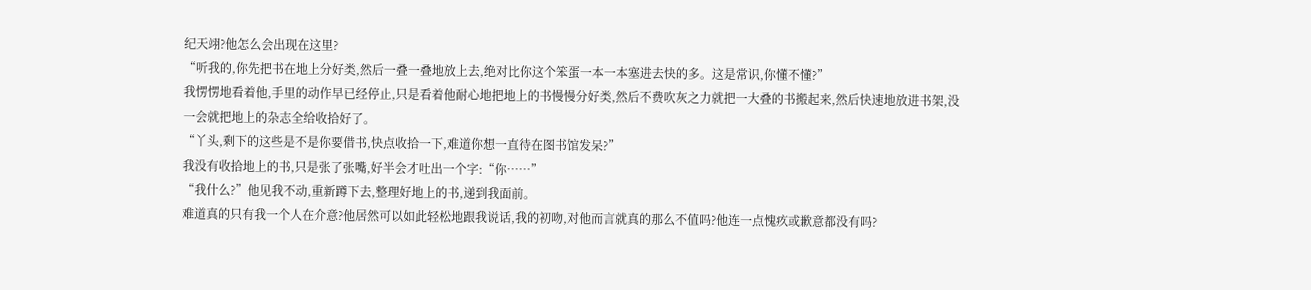纪天翊?他怎么会出现在这里?
“听我的,你先把书在地上分好类,然后一叠一叠地放上去,绝对比你这个笨蛋一本一本塞进去快的多。这是常识,你懂不懂?”
我愣愣地看着他,手里的动作早已经停止,只是看着他耐心地把地上的书慢慢分好类,然后不费吹灰之力就把一大叠的书搬起来,然后快速地放进书架,没一会就把地上的杂志全给收拾好了。
“丫头,剩下的这些是不是你要借书,快点收拾一下,难道你想一直待在图书馆发呆?”
我没有收拾地上的书,只是张了张嘴,好半会才吐出一个字:“你……”
“我什么?”他见我不动,重新蹲下去,整理好地上的书,递到我面前。
难道真的只有我一个人在介意?他居然可以如此轻松地跟我说话,我的初吻,对他而言就真的那么不值吗?他连一点愧疚或歉意都没有吗?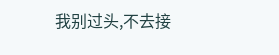我别过头,不去接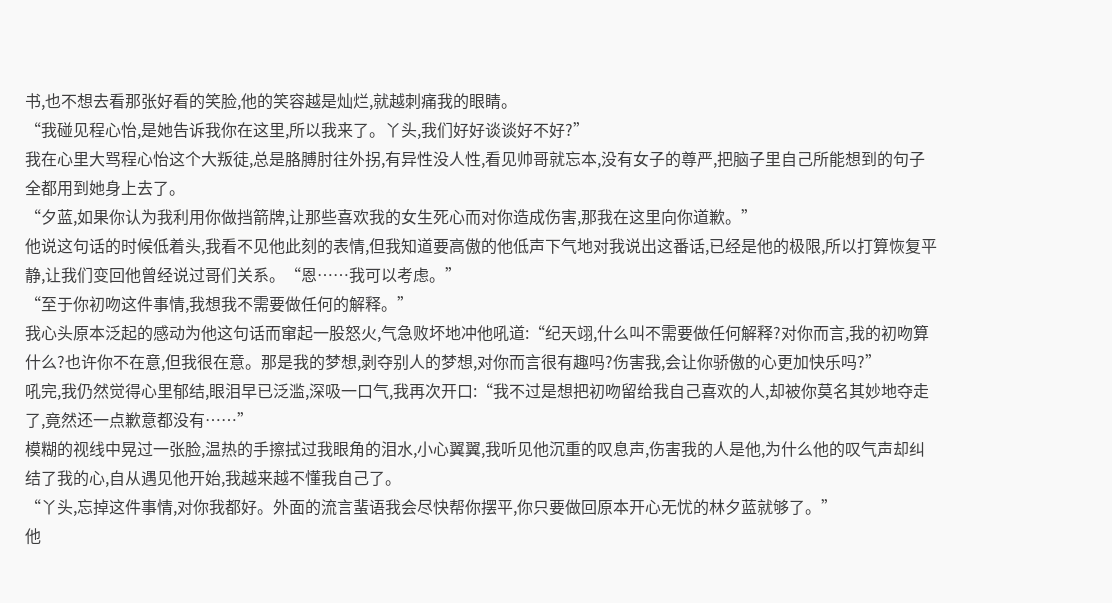书,也不想去看那张好看的笑脸,他的笑容越是灿烂,就越刺痛我的眼睛。
“我碰见程心怡,是她告诉我你在这里,所以我来了。丫头,我们好好谈谈好不好?”
我在心里大骂程心怡这个大叛徒,总是胳膊肘往外拐,有异性没人性,看见帅哥就忘本,没有女子的尊严,把脑子里自己所能想到的句子全都用到她身上去了。
“夕蓝,如果你认为我利用你做挡箭牌,让那些喜欢我的女生死心而对你造成伤害,那我在这里向你道歉。”
他说这句话的时候低着头,我看不见他此刻的表情,但我知道要高傲的他低声下气地对我说出这番话,已经是他的极限,所以打算恢复平静,让我们变回他曾经说过哥们关系。“恩……我可以考虑。”
“至于你初吻这件事情,我想我不需要做任何的解释。”
我心头原本泛起的感动为他这句话而窜起一股怒火,气急败坏地冲他吼道:“纪天翊,什么叫不需要做任何解释?对你而言,我的初吻算什么?也许你不在意,但我很在意。那是我的梦想,剥夺别人的梦想,对你而言很有趣吗?伤害我,会让你骄傲的心更加快乐吗?”
吼完,我仍然觉得心里郁结,眼泪早已泛滥,深吸一口气,我再次开口:“我不过是想把初吻留给我自己喜欢的人,却被你莫名其妙地夺走了,竟然还一点歉意都没有……”
模糊的视线中晃过一张脸,温热的手擦拭过我眼角的泪水,小心翼翼,我听见他沉重的叹息声,伤害我的人是他,为什么他的叹气声却纠结了我的心,自从遇见他开始,我越来越不懂我自己了。
“丫头,忘掉这件事情,对你我都好。外面的流言蜚语我会尽快帮你摆平,你只要做回原本开心无忧的林夕蓝就够了。”
他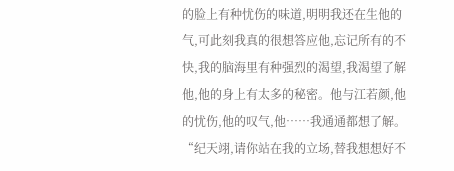的脸上有种忧伤的味道,明明我还在生他的气,可此刻我真的很想答应他,忘记所有的不快,我的脑海里有种强烈的渴望,我渴望了解他,他的身上有太多的秘密。他与江若颜,他的忧伤,他的叹气,他……我通通都想了解。
“纪天翊,请你站在我的立场,替我想想好不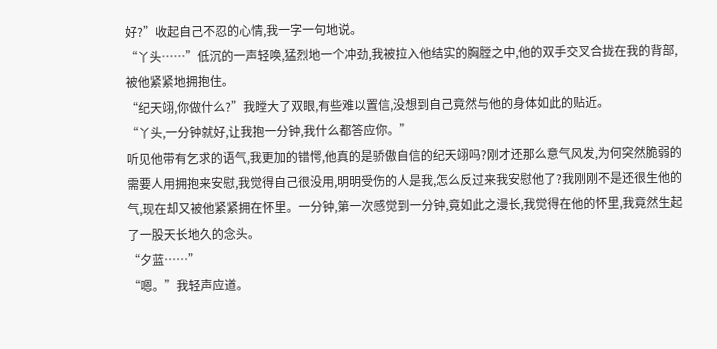好?”收起自己不忍的心情,我一字一句地说。
“丫头……”低沉的一声轻唤,猛烈地一个冲劲,我被拉入他结实的胸膛之中,他的双手交叉合拢在我的背部,被他紧紧地拥抱住。
“纪天翊,你做什么?”我瞠大了双眼,有些难以置信,没想到自己竟然与他的身体如此的贴近。
“丫头,一分钟就好,让我抱一分钟,我什么都答应你。”
听见他带有乞求的语气,我更加的错愕,他真的是骄傲自信的纪天翊吗?刚才还那么意气风发,为何突然脆弱的需要人用拥抱来安慰,我觉得自己很没用,明明受伤的人是我,怎么反过来我安慰他了?我刚刚不是还很生他的气,现在却又被他紧紧拥在怀里。一分钟,第一次感觉到一分钟,竟如此之漫长,我觉得在他的怀里,我竟然生起了一股天长地久的念头。
“夕蓝……”
“嗯。”我轻声应道。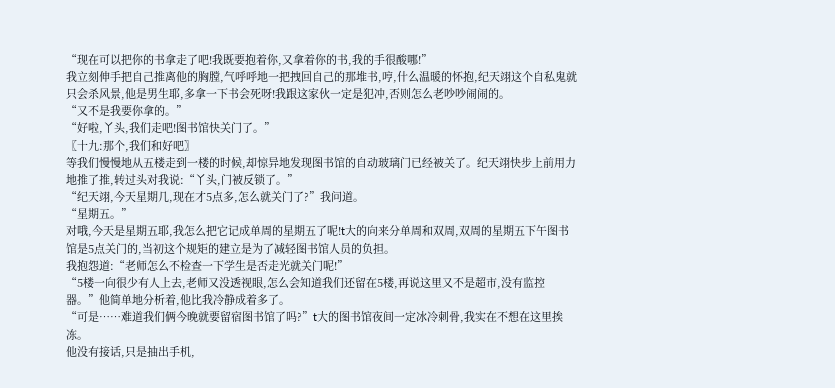“现在可以把你的书拿走了吧!我既要抱着你,又拿着你的书,我的手很酸哪!”
我立刻伸手把自己推离他的胸膛,气呼呼地一把拽回自己的那堆书,哼,什么温暖的怀抱,纪天翊这个自私鬼就只会杀风景,他是男生耶,多拿一下书会死呀!我跟这家伙一定是犯冲,否则怎么老吵吵闹闹的。
“又不是我要你拿的。”
“好啦,丫头,我们走吧!图书馆快关门了。”
〖十九:那个,我们和好吧〗
等我们慢慢地从五楼走到一楼的时候,却惊异地发现图书馆的自动玻璃门已经被关了。纪天翊快步上前用力地推了推,转过头对我说:“丫头,门被反锁了。”
“纪天翊,今天星期几,现在才5点多,怎么就关门了?”我问道。
“星期五。”
对哦,今天是星期五耶,我怎么把它记成单周的星期五了呢!t大的向来分单周和双周,双周的星期五下午图书馆是5点关门的,当初这个规矩的建立是为了减轻图书馆人员的负担。
我抱怨道:“老师怎么不检查一下学生是否走光就关门呢!”
“5楼一向很少有人上去,老师又没透视眼,怎么会知道我们还留在5楼,再说这里又不是超市,没有监控器。”他简单地分析着,他比我冷静成着多了。
“可是……难道我们俩今晚就要留宿图书馆了吗?”t大的图书馆夜间一定冰冷刺骨,我实在不想在这里挨冻。
他没有接话,只是抽出手机,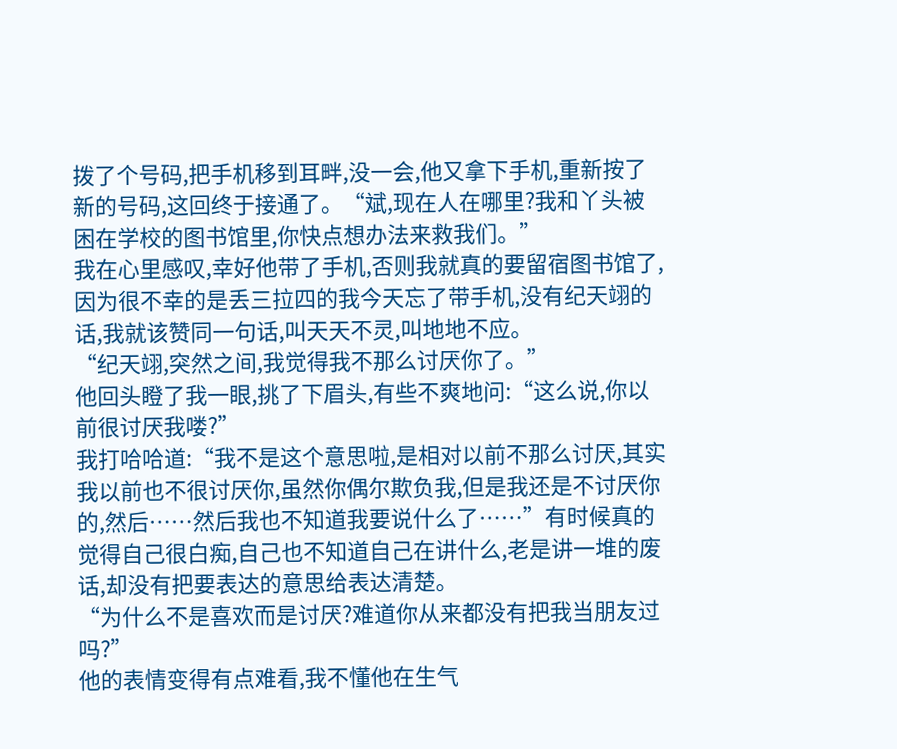拨了个号码,把手机移到耳畔,没一会,他又拿下手机,重新按了新的号码,这回终于接通了。“斌,现在人在哪里?我和丫头被困在学校的图书馆里,你快点想办法来救我们。”
我在心里感叹,幸好他带了手机,否则我就真的要留宿图书馆了,因为很不幸的是丢三拉四的我今天忘了带手机,没有纪天翊的话,我就该赞同一句话,叫天天不灵,叫地地不应。
“纪天翊,突然之间,我觉得我不那么讨厌你了。”
他回头瞪了我一眼,挑了下眉头,有些不爽地问:“这么说,你以前很讨厌我喽?”
我打哈哈道:“我不是这个意思啦,是相对以前不那么讨厌,其实我以前也不很讨厌你,虽然你偶尔欺负我,但是我还是不讨厌你的,然后……然后我也不知道我要说什么了……”有时候真的觉得自己很白痴,自己也不知道自己在讲什么,老是讲一堆的废话,却没有把要表达的意思给表达清楚。
“为什么不是喜欢而是讨厌?难道你从来都没有把我当朋友过吗?”
他的表情变得有点难看,我不懂他在生气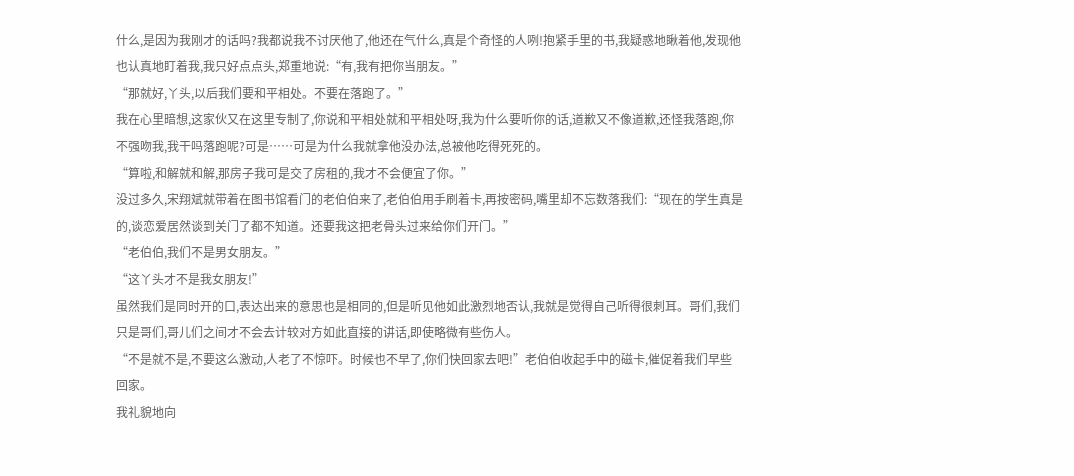什么,是因为我刚才的话吗?我都说我不讨厌他了,他还在气什么,真是个奇怪的人咧!抱紧手里的书,我疑惑地瞅着他,发现他也认真地盯着我,我只好点点头,郑重地说:“有,我有把你当朋友。”
“那就好,丫头,以后我们要和平相处。不要在落跑了。”
我在心里暗想,这家伙又在这里专制了,你说和平相处就和平相处呀,我为什么要听你的话,道歉又不像道歉,还怪我落跑,你不强吻我,我干吗落跑呢?可是……可是为什么我就拿他没办法,总被他吃得死死的。
“算啦,和解就和解,那房子我可是交了房租的,我才不会便宜了你。”
没过多久,宋翔斌就带着在图书馆看门的老伯伯来了,老伯伯用手刷着卡,再按密码,嘴里却不忘数落我们:“现在的学生真是的,谈恋爱居然谈到关门了都不知道。还要我这把老骨头过来给你们开门。”
“老伯伯,我们不是男女朋友。”
“这丫头才不是我女朋友!”
虽然我们是同时开的口,表达出来的意思也是相同的,但是听见他如此激烈地否认,我就是觉得自己听得很刺耳。哥们,我们只是哥们,哥儿们之间才不会去计较对方如此直接的讲话,即使略微有些伤人。
“不是就不是,不要这么激动,人老了不惊吓。时候也不早了,你们快回家去吧!”老伯伯收起手中的磁卡,催促着我们早些回家。
我礼貌地向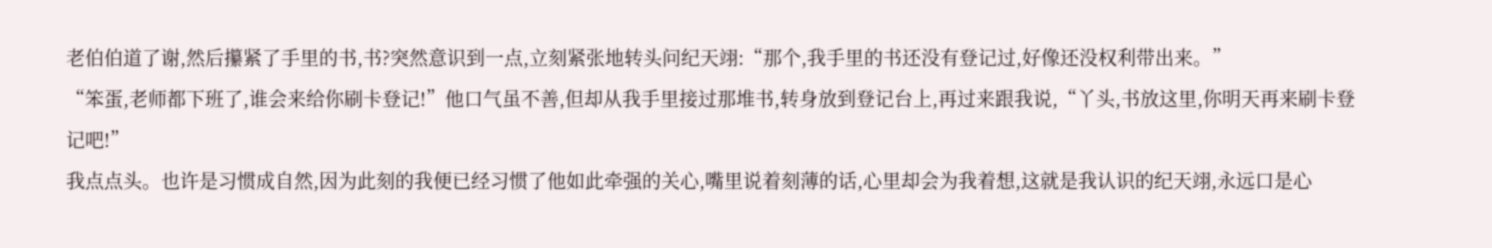老伯伯道了谢,然后攥紧了手里的书,书?突然意识到一点,立刻紧张地转头问纪天翊:“那个,我手里的书还没有登记过,好像还没权利带出来。”
“笨蛋,老师都下班了,谁会来给你刷卡登记!”他口气虽不善,但却从我手里接过那堆书,转身放到登记台上,再过来跟我说,“丫头,书放这里,你明天再来刷卡登记吧!”
我点点头。也许是习惯成自然,因为此刻的我便已经习惯了他如此牵强的关心,嘴里说着刻薄的话,心里却会为我着想,这就是我认识的纪天翊,永远口是心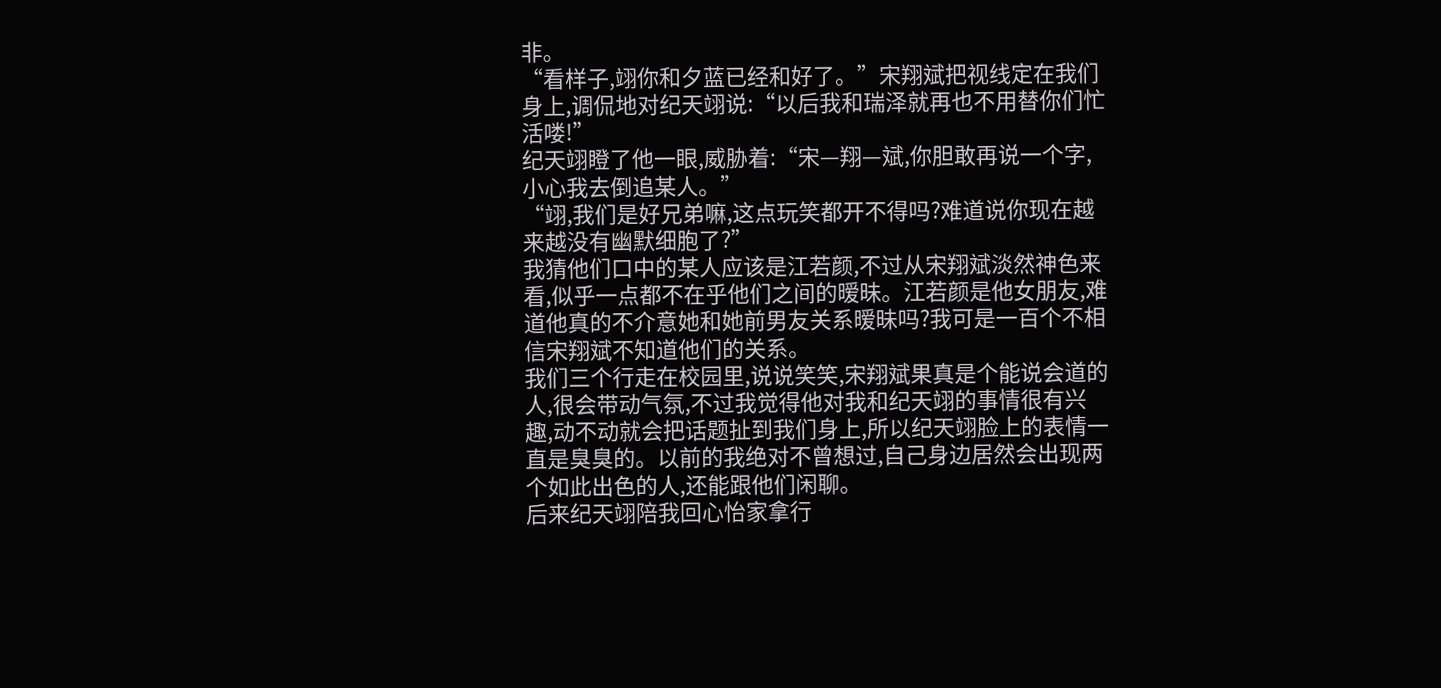非。
“看样子,翊你和夕蓝已经和好了。”宋翔斌把视线定在我们身上,调侃地对纪天翊说:“以后我和瑞泽就再也不用替你们忙活喽!”
纪天翊瞪了他一眼,威胁着:“宋—翔—斌,你胆敢再说一个字,小心我去倒追某人。”
“翊,我们是好兄弟嘛,这点玩笑都开不得吗?难道说你现在越来越没有幽默细胞了?”
我猜他们口中的某人应该是江若颜,不过从宋翔斌淡然神色来看,似乎一点都不在乎他们之间的暧昧。江若颜是他女朋友,难道他真的不介意她和她前男友关系暧昧吗?我可是一百个不相信宋翔斌不知道他们的关系。
我们三个行走在校园里,说说笑笑,宋翔斌果真是个能说会道的人,很会带动气氛,不过我觉得他对我和纪天翊的事情很有兴趣,动不动就会把话题扯到我们身上,所以纪天翊脸上的表情一直是臭臭的。以前的我绝对不曾想过,自己身边居然会出现两个如此出色的人,还能跟他们闲聊。
后来纪天翊陪我回心怡家拿行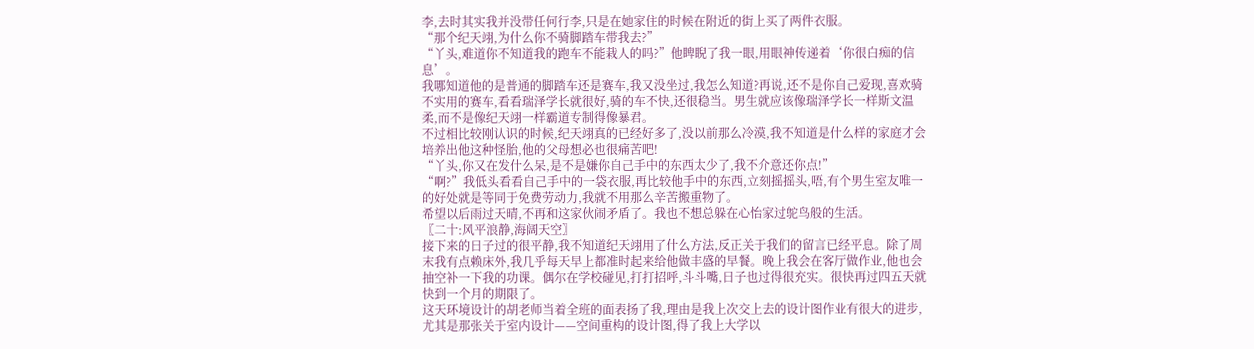李,去时其实我并没带任何行李,只是在她家住的时候在附近的街上买了两件衣服。
“那个纪天翊,为什么你不骑脚踏车带我去?”
“丫头,难道你不知道我的跑车不能栽人的吗?”他睥睨了我一眼,用眼神传递着‘你很白痴的信息’。
我哪知道他的是普通的脚踏车还是赛车,我又没坐过,我怎么知道?再说,还不是你自己爱现,喜欢骑不实用的赛车,看看瑞泽学长就很好,骑的车不快,还很稳当。男生就应该像瑞泽学长一样斯文温柔,而不是像纪天翊一样霸道专制得像暴君。
不过相比较刚认识的时候,纪天翊真的已经好多了,没以前那么冷漠,我不知道是什么样的家庭才会培养出他这种怪胎,他的父母想必也很痛苦吧!
“丫头,你又在发什么呆,是不是嫌你自己手中的东西太少了,我不介意还你点!”
“啊?”我低头看看自己手中的一袋衣服,再比较他手中的东西,立刻摇摇头,唔,有个男生室友唯一的好处就是等同于免费劳动力,我就不用那么辛苦搬重物了。
希望以后雨过天晴,不再和这家伙闹矛盾了。我也不想总躲在心怡家过鸵鸟般的生活。
〖二十:风平浪静,海阔天空〗
接下来的日子过的很平静,我不知道纪天翊用了什么方法,反正关于我们的留言已经平息。除了周末我有点赖床外,我几乎每天早上都准时起来给他做丰盛的早餐。晚上我会在客厅做作业,他也会抽空补一下我的功课。偶尔在学校碰见,打打招呼,斗斗嘴,日子也过得很充实。很快再过四五天就快到一个月的期限了。
这天环境设计的胡老师当着全班的面表扬了我,理由是我上次交上去的设计图作业有很大的进步,尤其是那张关于室内设计——空间重构的设计图,得了我上大学以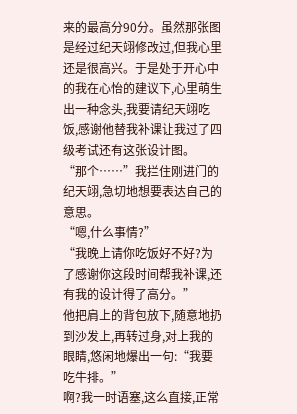来的最高分90分。虽然那张图是经过纪天翊修改过,但我心里还是很高兴。于是处于开心中的我在心怡的建议下,心里萌生出一种念头,我要请纪天翊吃饭,感谢他替我补课让我过了四级考试还有这张设计图。
“那个……”我拦住刚进门的纪天翊,急切地想要表达自己的意思。
“嗯,什么事情?”
“我晚上请你吃饭好不好?为了感谢你这段时间帮我补课,还有我的设计得了高分。”
他把肩上的背包放下,随意地扔到沙发上,再转过身,对上我的眼睛,悠闲地爆出一句:“我要吃牛排。”
啊?我一时语塞,这么直接,正常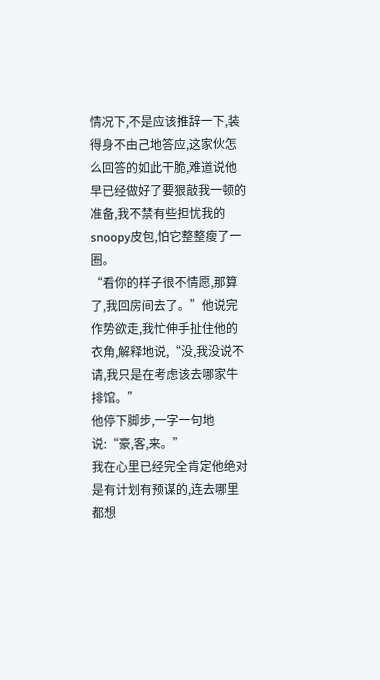情况下,不是应该推辞一下,装得身不由己地答应,这家伙怎么回答的如此干脆,难道说他早已经做好了要狠敲我一顿的准备,我不禁有些担忧我的snoopy皮包,怕它整整瘦了一圈。
“看你的样子很不情愿,那算了,我回房间去了。”他说完作势欲走,我忙伸手扯住他的衣角,解释地说,“没,我没说不请,我只是在考虑该去哪家牛排馆。”
他停下脚步,一字一句地说:“豪,客,来。”
我在心里已经完全肯定他绝对是有计划有预谋的,连去哪里都想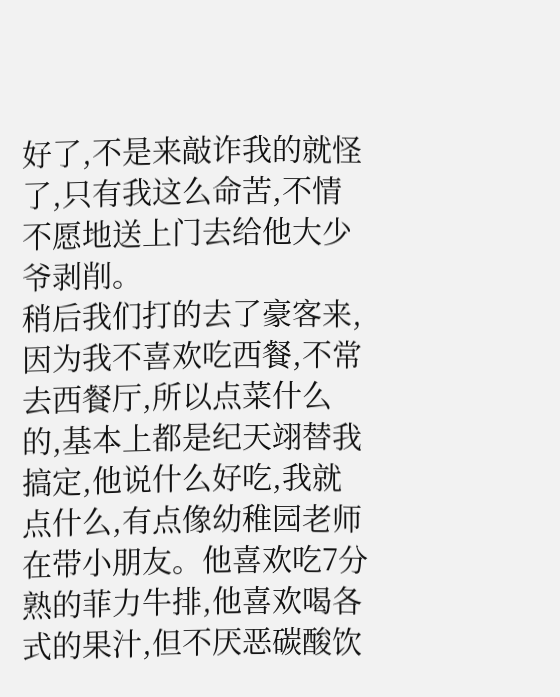好了,不是来敲诈我的就怪了,只有我这么命苦,不情不愿地送上门去给他大少爷剥削。
稍后我们打的去了豪客来,因为我不喜欢吃西餐,不常去西餐厅,所以点菜什么的,基本上都是纪天翊替我搞定,他说什么好吃,我就点什么,有点像幼稚园老师在带小朋友。他喜欢吃7分熟的菲力牛排,他喜欢喝各式的果汁,但不厌恶碳酸饮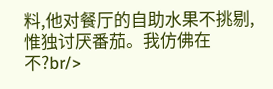料,他对餐厅的自助水果不挑剔,惟独讨厌番茄。我仿佛在不?br/>